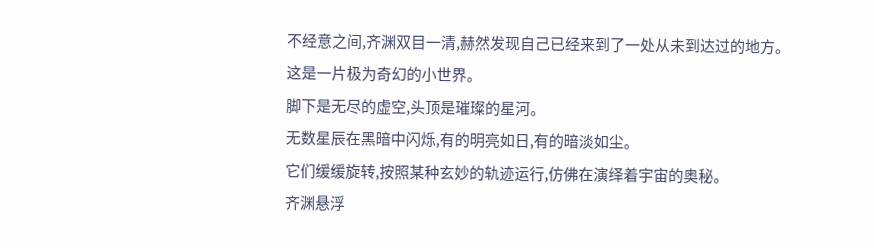不经意之间,齐渊双目一清,赫然发现自己已经来到了一处从未到达过的地方。
这是一片极为奇幻的小世界。
脚下是无尽的虚空,头顶是璀璨的星河。
无数星辰在黑暗中闪烁,有的明亮如日,有的暗淡如尘。
它们缓缓旋转,按照某种玄妙的轨迹运行,仿佛在演绎着宇宙的奥秘。
齐渊悬浮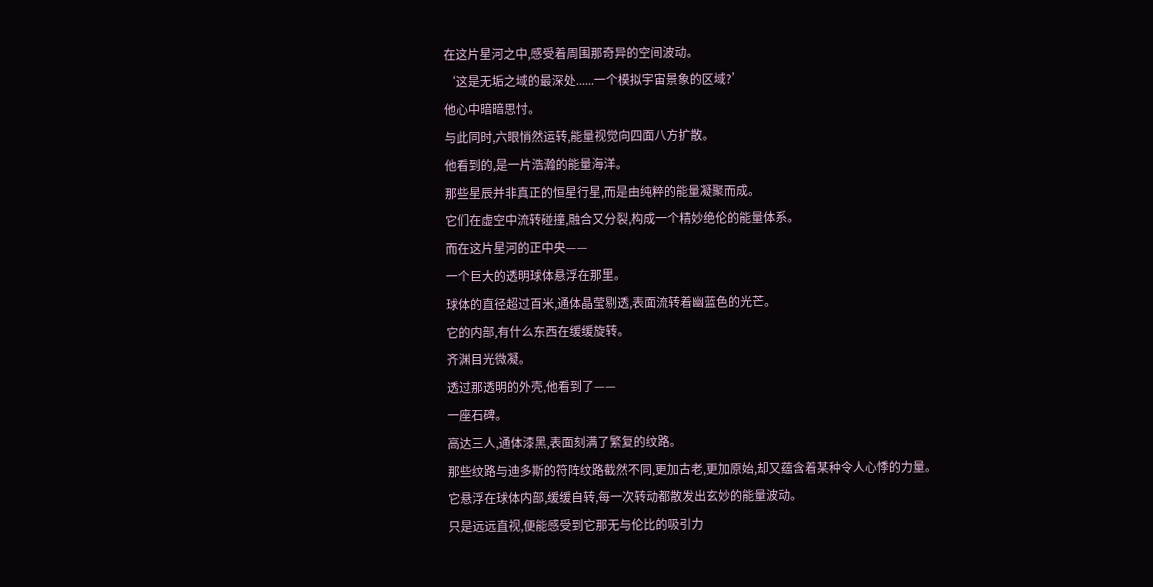在这片星河之中,感受着周围那奇异的空间波动。
‘这是无垢之域的最深处......一个模拟宇宙景象的区域?’
他心中暗暗思忖。
与此同时,六眼悄然运转,能量视觉向四面八方扩散。
他看到的,是一片浩瀚的能量海洋。
那些星辰并非真正的恒星行星,而是由纯粹的能量凝聚而成。
它们在虚空中流转碰撞,融合又分裂,构成一个精妙绝伦的能量体系。
而在这片星河的正中央——
一个巨大的透明球体悬浮在那里。
球体的直径超过百米,通体晶莹剔透,表面流转着幽蓝色的光芒。
它的内部,有什么东西在缓缓旋转。
齐渊目光微凝。
透过那透明的外壳,他看到了——
一座石碑。
高达三人,通体漆黑,表面刻满了繁复的纹路。
那些纹路与迪多斯的符阵纹路截然不同,更加古老,更加原始,却又蕴含着某种令人心悸的力量。
它悬浮在球体内部,缓缓自转,每一次转动都散发出玄妙的能量波动。
只是远远直视,便能感受到它那无与伦比的吸引力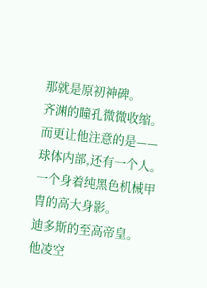那就是原初神碑。
齐渊的瞳孔微微收缩。
而更让他注意的是——
球体内部,还有一个人。
一个身着纯黑色机械甲胄的高大身影。
迪多斯的至高帝皇。
他凌空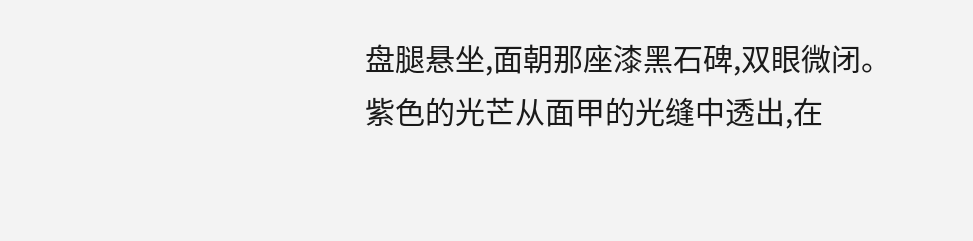盘腿悬坐,面朝那座漆黑石碑,双眼微闭。
紫色的光芒从面甲的光缝中透出,在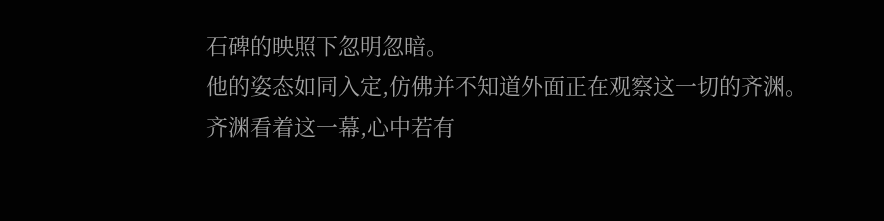石碑的映照下忽明忽暗。
他的姿态如同入定,仿佛并不知道外面正在观察这一切的齐渊。
齐渊看着这一幕,心中若有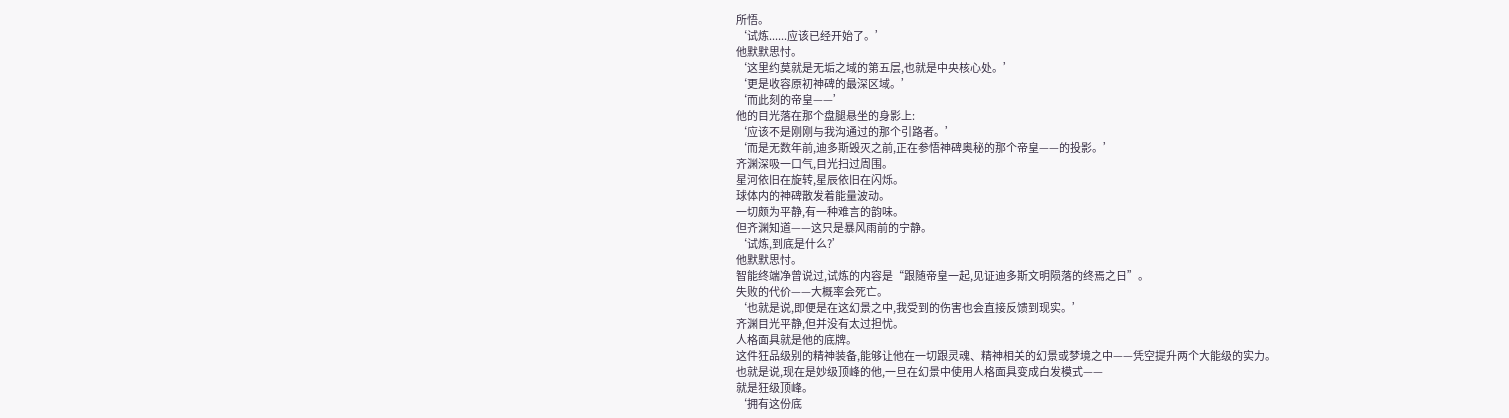所悟。
‘试炼......应该已经开始了。’
他默默思忖。
‘这里约莫就是无垢之域的第五层,也就是中央核心处。’
‘更是收容原初神碑的最深区域。’
‘而此刻的帝皇——’
他的目光落在那个盘腿悬坐的身影上:
‘应该不是刚刚与我沟通过的那个引路者。’
‘而是无数年前,迪多斯毁灭之前,正在参悟神碑奥秘的那个帝皇——的投影。’
齐渊深吸一口气,目光扫过周围。
星河依旧在旋转,星辰依旧在闪烁。
球体内的神碑散发着能量波动。
一切颇为平静,有一种难言的韵味。
但齐渊知道——这只是暴风雨前的宁静。
‘试炼,到底是什么?’
他默默思忖。
智能终端净曾说过,试炼的内容是“跟随帝皇一起,见证迪多斯文明陨落的终焉之日”。
失败的代价——大概率会死亡。
‘也就是说,即便是在这幻景之中,我受到的伤害也会直接反馈到现实。’
齐渊目光平静,但并没有太过担忧。
人格面具就是他的底牌。
这件狂品级别的精神装备,能够让他在一切跟灵魂、精神相关的幻景或梦境之中——凭空提升两个大能级的实力。
也就是说,现在是妙级顶峰的他,一旦在幻景中使用人格面具变成白发模式——
就是狂级顶峰。
‘拥有这份底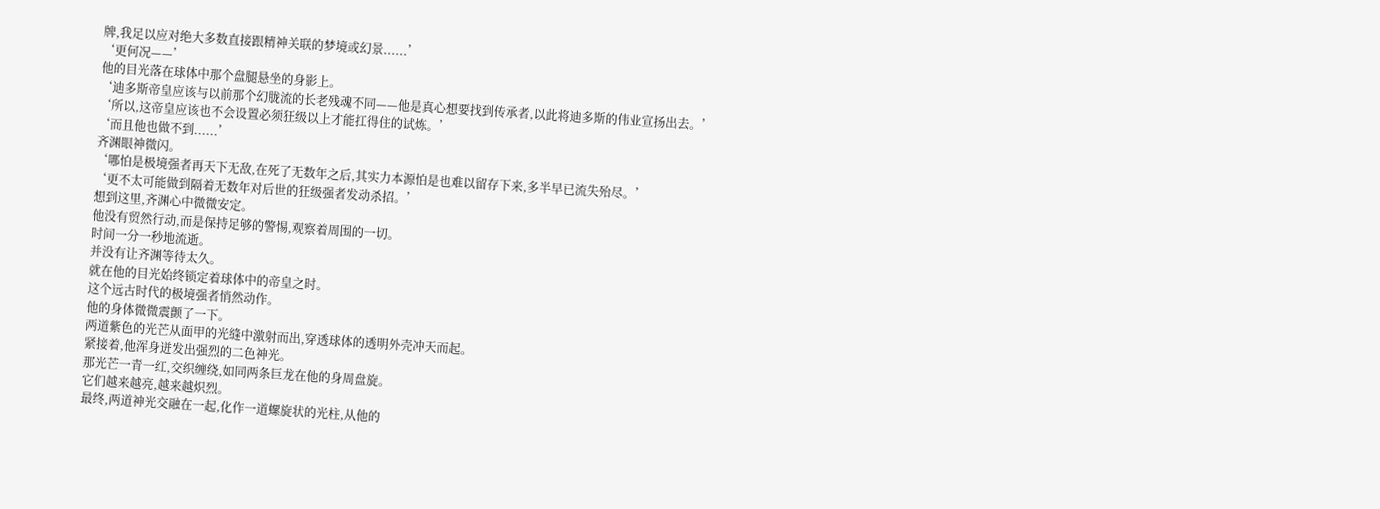牌,我足以应对绝大多数直接跟精神关联的梦境或幻景......’
‘更何况——’
他的目光落在球体中那个盘腿悬坐的身影上。
‘迪多斯帝皇应该与以前那个幻胧流的长老残魂不同——他是真心想要找到传承者,以此将迪多斯的伟业宣扬出去。’
‘所以,这帝皇应该也不会设置必须狂级以上才能扛得住的试炼。’
‘而且他也做不到......’
齐渊眼神微闪。
‘哪怕是极境强者再天下无敌,在死了无数年之后,其实力本源怕是也难以留存下来,多半早已流失殆尽。’
‘更不太可能做到隔着无数年对后世的狂级强者发动杀招。’
想到这里,齐渊心中微微安定。
他没有贸然行动,而是保持足够的警惕,观察着周围的一切。
时间一分一秒地流逝。
并没有让齐渊等待太久。
就在他的目光始终锁定着球体中的帝皇之时。
这个远古时代的极境强者悄然动作。
他的身体微微震颤了一下。
两道紫色的光芒从面甲的光缝中激射而出,穿透球体的透明外壳冲天而起。
紧接着,他浑身迸发出强烈的二色神光。
那光芒一青一红,交织缠绕,如同两条巨龙在他的身周盘旋。
它们越来越亮,越来越炽烈。
最终,两道神光交融在一起,化作一道螺旋状的光柱,从他的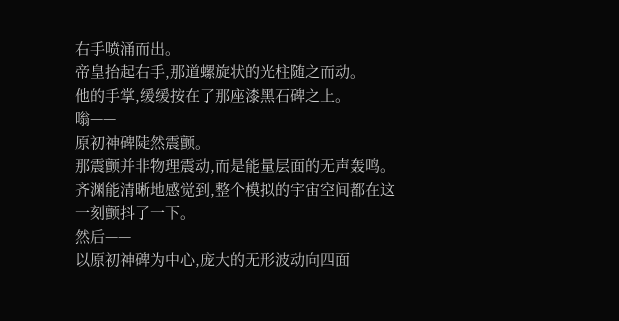右手喷涌而出。
帝皇抬起右手,那道螺旋状的光柱随之而动。
他的手掌,缓缓按在了那座漆黑石碑之上。
嗡——
原初神碑陡然震颤。
那震颤并非物理震动,而是能量层面的无声轰鸣。
齐渊能清晰地感觉到,整个模拟的宇宙空间都在这一刻颤抖了一下。
然后——
以原初神碑为中心,庞大的无形波动向四面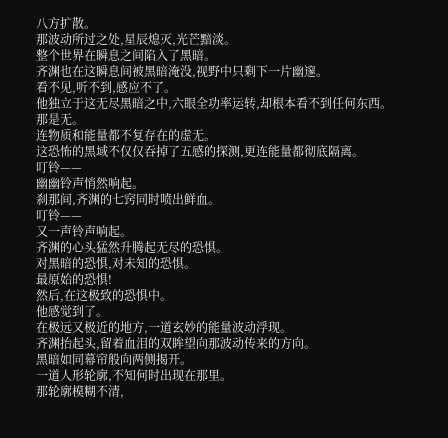八方扩散。
那波动所过之处,星辰熄灭,光芒黯淡。
整个世界在瞬息之间陷入了黑暗。
齐渊也在这瞬息间被黑暗淹没,视野中只剩下一片幽邃。
看不见,听不到,感应不了。
他独立于这无尽黑暗之中,六眼全功率运转,却根本看不到任何东西。
那是无。
连物质和能量都不复存在的虚无。
这恐怖的黑域不仅仅吞掉了五感的探测,更连能量都彻底隔离。
叮铃——
幽幽铃声悄然响起。
刹那间,齐渊的七窍同时喷出鲜血。
叮铃——
又一声铃声响起。
齐渊的心头猛然升腾起无尽的恐惧。
对黑暗的恐惧,对未知的恐惧。
最原始的恐惧!
然后,在这极致的恐惧中。
他感觉到了。
在极远又极近的地方,一道玄妙的能量波动浮现。
齐渊抬起头,留着血泪的双眸望向那波动传来的方向。
黑暗如同幕帘般向两侧揭开。
一道人形轮廓,不知何时出现在那里。
那轮廓模糊不清,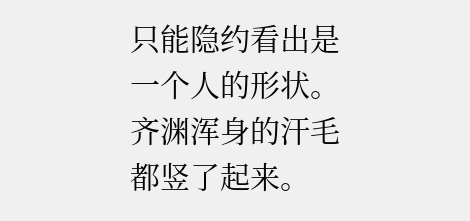只能隐约看出是一个人的形状。
齐渊浑身的汗毛都竖了起来。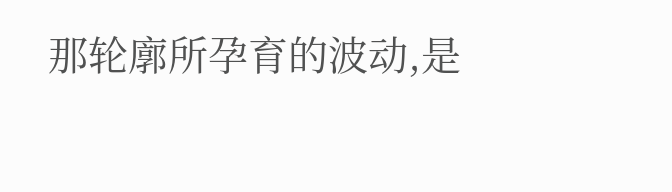那轮廓所孕育的波动,是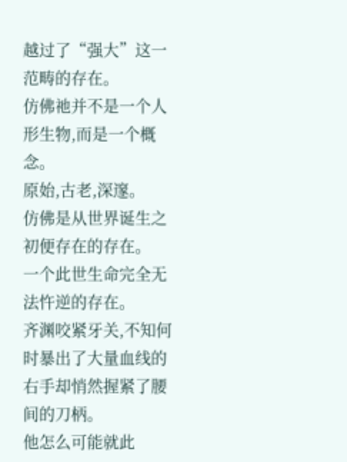越过了“强大”这一范畴的存在。
仿佛祂并不是一个人形生物,而是一个概念。
原始,古老,深邃。
仿佛是从世界诞生之初便存在的存在。
一个此世生命完全无法忤逆的存在。
齐渊咬紧牙关,不知何时暴出了大量血线的右手却悄然握紧了腰间的刀柄。
他怎么可能就此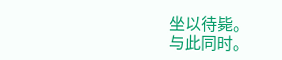坐以待毙。
与此同时。